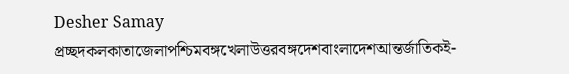Desher Samay
প্রচ্ছদকলকাতাজেলাপশ্চিমবঙ্গখেলাউত্তরবঙ্গদেশবাংলাদেশআন্তর্জাতিকই-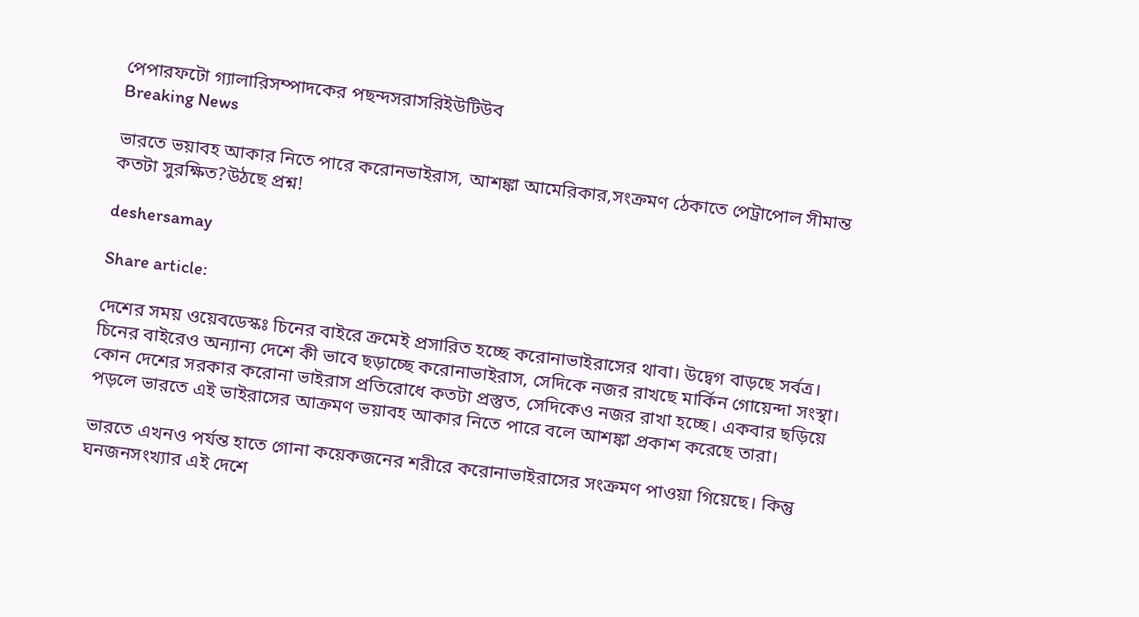পেপারফটো গ্যালারিসম্পাদকের পছন্দসরাসরিইউটিউব
Breaking News

ভারতে ভয়াবহ আকার নিতে পারে করোনভাইরাস, আশঙ্কা আমেরিকার,সংক্রমণ ঠেকাতে পেট্রাপোল সীমান্ত কতটা সুরক্ষিত?উঠছে প্রশ্ন!

deshersamay

Share article:

দেশের সময় ওয়েবডেস্কঃ চিনের বাইরে ক্রমেই প্রসারিত হচ্ছে করোনাভাইরাসের থাবা। উদ্বেগ বাড়ছে সর্বত্র।
চিনের বাইরেও অন্যান্য দেশে কী ভাবে ছড়াচ্ছে করোনাভাইরাস, সেদিকে নজর রাখছে মার্কিন গোয়েন্দা সংস্থা। কোন দেশের সরকার করোনা ভাইরাস প্রতিরোধে কতটা প্রস্তুত, সেদিকেও নজর রাখা হচ্ছে। একবার ছড়িয়ে পড়লে ভারতে এই ভাইরাসের আক্রমণ ভয়াবহ আকার নিতে পারে বলে আশঙ্কা প্রকাশ করেছে তারা।

ভারতে এখনও পর্যন্ত হাতে গোনা কয়েকজনের শরীরে করোনাভাইরাসের সংক্রমণ পাওয়া গিয়েছে। কিন্তু ঘনজনসংখ্যার এই দেশে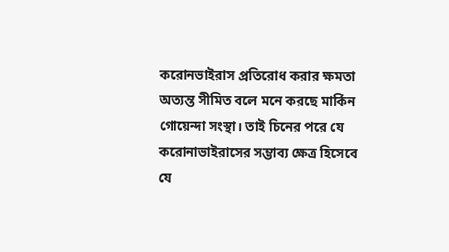করোনভাইরাস প্রতিরোধ করার ক্ষমতা অত্যন্ত সীমিত বলে মনে করছে মার্কিন গোয়েন্দা সংস্থা। তাই চিনের পরে যে করোনাভাইরাসের সম্ভাব্য ক্ষেত্র হিসেবে যে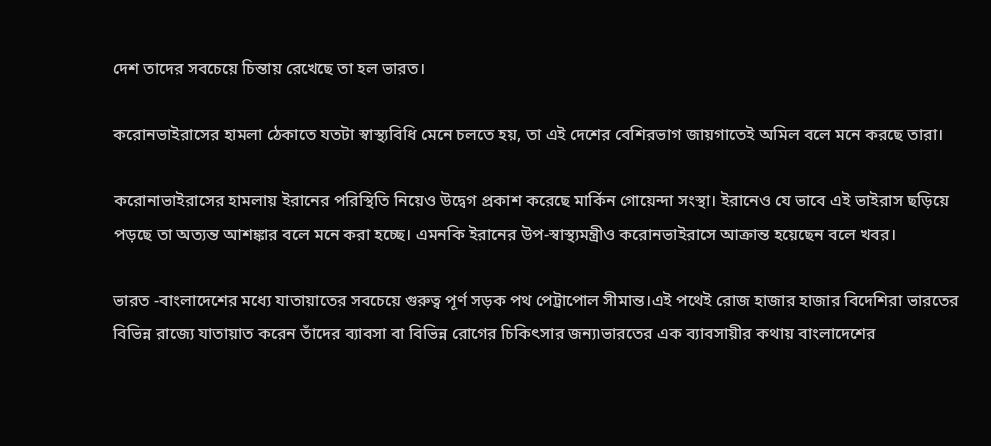দেশ তাদের সবচেয়ে চিন্তায় রেখেছে তা হল ভারত।

করোনভাইরাসের হামলা ঠেকাতে যতটা স্বাস্থ্যবিধি মেনে চলতে হয়, তা এই দেশের বেশিরভাগ জায়গাতেই অমিল বলে মনে করছে তারা।

করোনাভাইরাসের হামলায় ইরানের পরিস্থিতি নিয়েও উদ্বেগ প্রকাশ করেছে মার্কিন গোয়েন্দা সংস্থা। ইরানেও যে ভাবে এই ভাইরাস ছড়িয়ে পড়ছে তা অত্যন্ত আশঙ্কার বলে মনে করা হচ্ছে। এমনকি ইরানের উপ-স্বাস্থ্যমন্ত্রীও করোনভাইরাসে আক্রান্ত হয়েছেন বলে খবর।

ভারত -বাংলাদেশের মধ্যে যাতায়াতের সবচেয়ে গুরুত্ব পূর্ণ সড়ক পথ পেট্রাপোল সীমান্ত।এই পথেই রোজ হাজার হাজার বিদেশিরা ভারতের বিভিন্ন রাজ্যে যাতায়াত করেন তাঁদের ব্যাবসা বা বিভিন্ন রোগের চিকিৎসার জন্য৷ভারতের এক ব্যাবসায়ীর কথায় বাংলাদেশের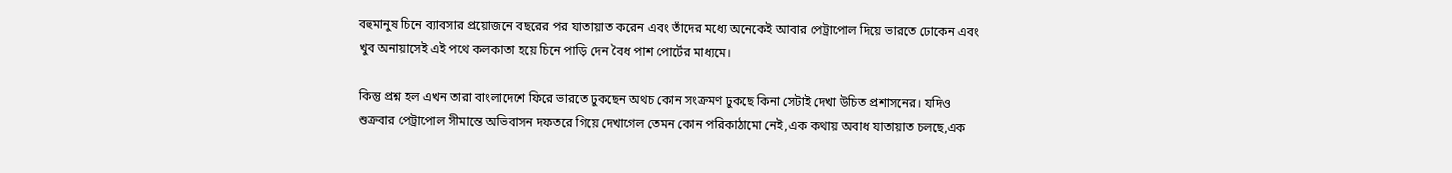বহুমানুষ চিনে ব্যাবসার প্রয়োজনে বছরের পর যাতায়াত করেন এবং তাঁদের মধ্যে অনেকেই আবার পেট্রাপোল দিয়ে ভারতে ঢোকেন এবং খুব অনায়াসেই এই পথে কলকাতা হয়ে চিনে পাড়ি দেন বৈধ পাশ পোর্টের মাধ্যমে।

কিন্তু প্রশ্ন হল এখন তারা বাংলাদেশে ফিরে ভারতে ঢুকছেন অথচ কোন সংক্রমণ ঢুকছে কিনা সেটাই দেখা উচিত প্রশাসনের। যদিও শুক্রবার পেট্রাপোল সীমান্তে অভিবাসন দফতরে গিয়ে দেখাগেল তেমন কোন পরিকাঠামো নেই,এক কথায় অবাধ যাতায়াত চলছে,এক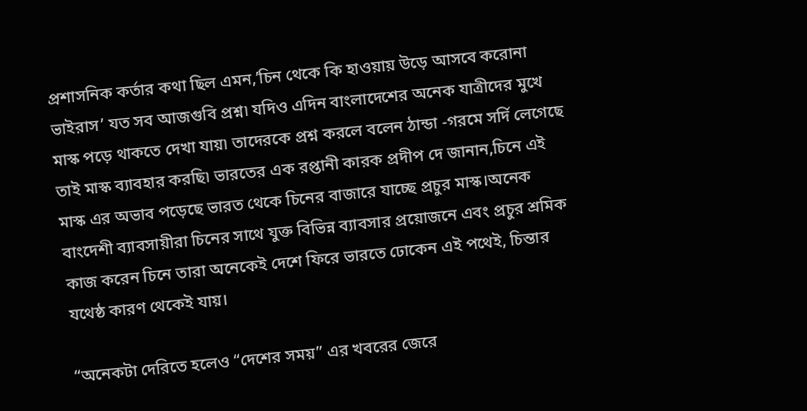প্রশাসনিক কর্তার কথা ছিল এমন,’চিন থেকে কি হাওয়ায় উড়ে আসবে করোনা ভাইরাস’ যত সব আজগুবি প্রশ্ন৷ যদিও এদিন বাংলাদেশের অনেক যাত্রীদের মুখে মাস্ক পড়ে থাকতে দেখা যায়৷ তাদেরকে প্রশ্ন করলে বলেন ঠান্ডা -গরমে সর্দি লেগেছে তাই মাস্ক ব্যাবহার করছি৷ ভারতের এক রপ্তানী কারক প্রদীপ দে জানান,চিনে এই মাস্ক এর অভাব পড়েছে ভারত থেকে চিনের বাজারে যাচ্ছে প্রচুর মাস্ক।অনেক বাংদেশী ব্যাবসায়ীরা চিনের সাথে যুক্ত বিভিন্ন ব্যাবসার প্রয়োজনে এবং প্রচুর শ্রমিক কাজ করেন চিনে তারা অনেকেই দেশে ফিরে ভারতে ঢোকেন এই পথেই, চিন্তার যথেষ্ঠ কারণ থেকেই যায়।

“অনেকটা দেরিতে হলেও “দেশের সময়” এর খবরের জেরে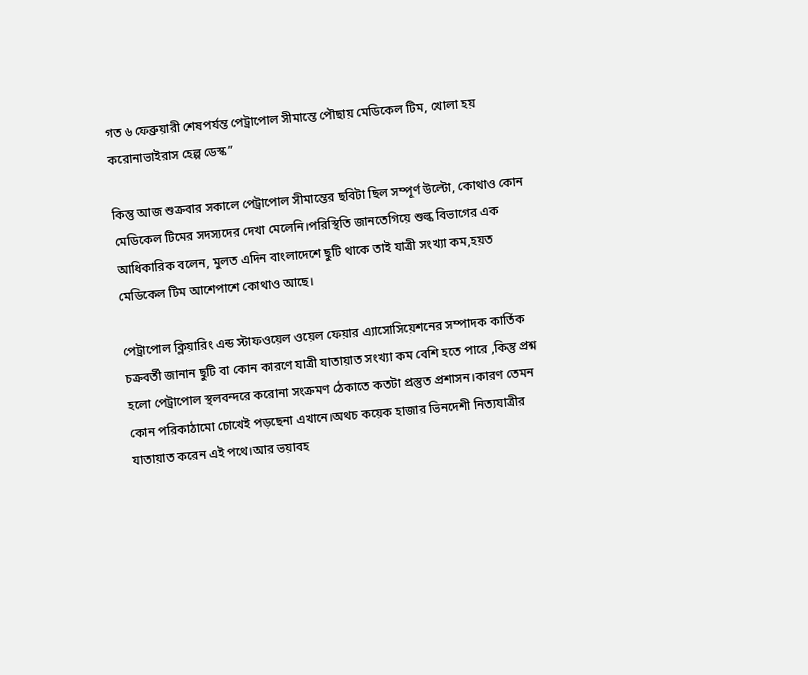গত ৬ ফেব্রুয়ারী শেষপর্যন্ত পেট্রাপোল সীমান্তে পৌছায় মেডিকেল টিম, খোলা হয় করোনাভাইরাস হেল্প ডেস্ক”

কিন্তু আজ শুক্রবার সকালে পেট্রাপোল সীমান্তের ছবিটা ছিল সম্পূর্ণ উল্টো, কোথাও কোন মেডিকেল টিমের সদস্যদের দেখা মেলেনি।পরিস্থিতি জানতেগিয়ে শুল্ক বিভাগের এক আধিকারিক বলেন, মুলত এদিন বাংলাদেশে ছুটি থাকে তাই যাত্রী সংখ্যা কম,হয়ত মেডিকেল টিম আশেপাশে কোথাও আছে।

পেট্রাপোল ক্লিয়ারিং এন্ড স্টাফওয়েল ওয়েল ফেয়ার এ্যাসোসিয়েশনের সম্পাদক কার্তিক চক্রবর্তী জানান ছুটি বা কোন কারণে যাত্রী যাতায়াত সংখ্যা কম বেশি হতে পারে ,কিন্তু প্রশ্ন হলো পেট্রাপোল স্থলবন্দরে করোনা সংক্রমণ ঠেকাতে কতটা প্রস্তুত প্রশাসন।কারণ তেমন কোন পরিকাঠামো চোখেই পড়ছেনা এখানে।অথচ কয়েক হাজার ভিনদেশী নিত্যযাত্রীর যাতায়াত করেন এই পথে।আর ভয়াবহ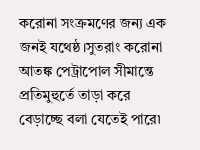করোনা সংক্রমণের জন্য এক জনই যথেষ্ঠ।সুতরাং করোনা আতঙ্ক পেট্রাপোল সীমান্তে প্রতিমুহুর্তে তাড়া করে বেড়াচ্ছে বলা যেতেই পারে৷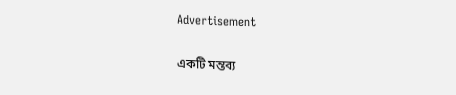Advertisement

একটি মন্তব্য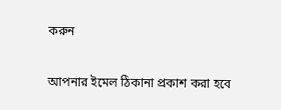করুন

আপনার ইমেল ঠিকানা প্রকাশ করা হবে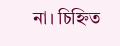না। চিহ্নিত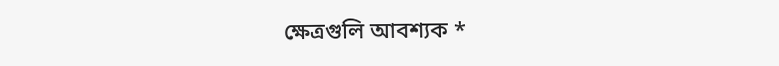ক্ষেত্রগুলি আবশ্যক *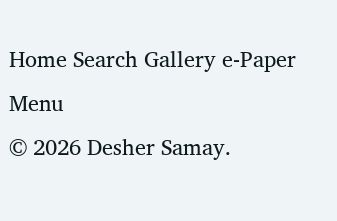Home Search Gallery e-Paper
Menu
© 2026 Desher Samay.